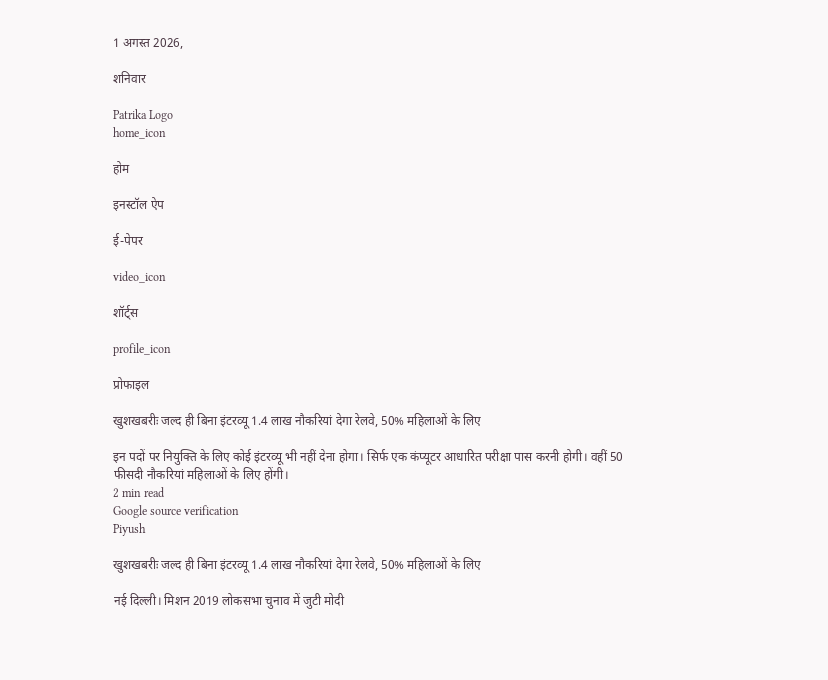1 अगस्त 2026,

शनिवार

Patrika Logo
home_icon

होम

इनस्टॉल ऐप

ई-पेपर

video_icon

शॉर्ट्स

profile_icon

प्रोफाइल

खुशखबरीः जल्द ही बिना इंटरव्यू 1.4 लाख नौकरियां देगा रेलवे, 50% महिलाओं के लिए

इन पदों पर नियुक्ति के लिए कोई इंटरव्यू भी नहीं देना होगा। सिर्फ एक कंप्यूटर आधारित परीक्षा पास करनी होगी। वहीं 50 फीसदी नौकरियां महिलाओं के लिए होंगी।
2 min read
Google source verification
Piyush

खुशखबरीः जल्द ही बिना इंटरव्यू 1.4 लाख नौकरियां देगा रेलवे, 50% महिलाओं के लिए

नई दिल्ली। मिशन 2019 लोकसभा चुनाव में जुटी मोदी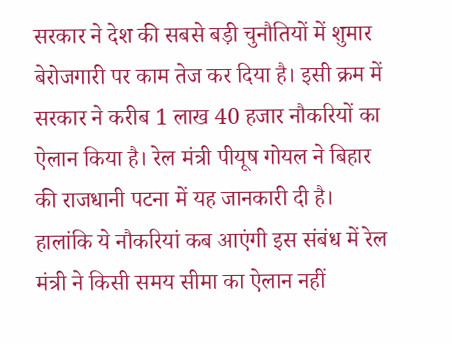सरकार ने देश की सबसे बड़ी चुनौतियों में शुमार बेरोजगारी पर काम तेज कर दिया है। इसी क्रम में सरकार ने करीब 1 लाख 40 हजार नौकरियों का ऐलान किया है। रेल मंत्री पीयूष गोयल ने बिहार की राजधानी पटना में यह जानकारी दी है। हालांकि ये नौकरियां कब आएंगी इस संबंध में रेल मंत्री ने किसी समय सीमा का ऐलान नहीं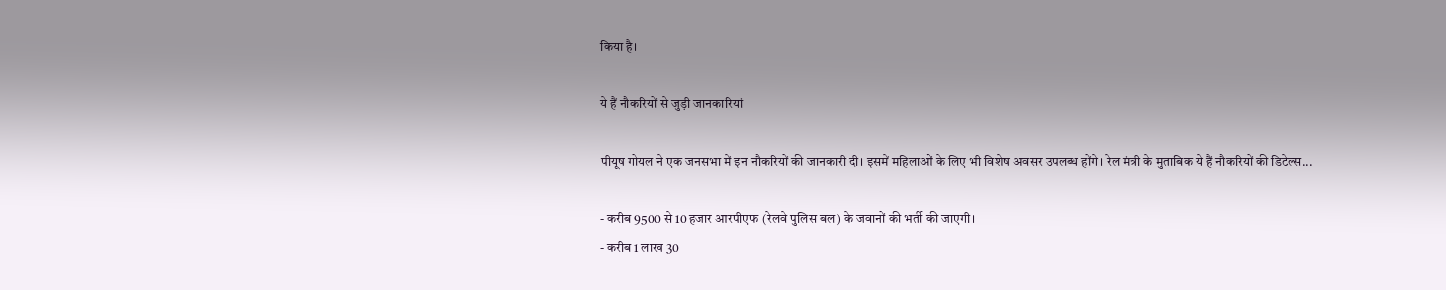किया है।

ये हैं नौकरियों से जुड़ी जानकारियां

पीयूष गोयल ने एक जनसभा में इन नौकरियों की जानकारी दी। इसमें महिलाओं के लिए भी विशेष अवसर उपलब्ध होंगे। रेल मंत्री के मुताबिक ये हैं नौकरियों की डिटेल्स...

- करीब 9500 से 10 हजार आरपीएफ (रेलवे पुलिस बल) के जवानों की भर्ती की जाएगी।
- करीब 1 लाख 30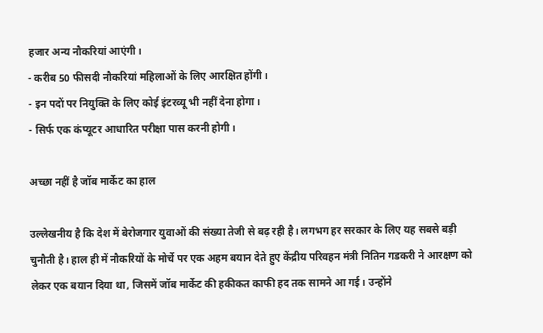हजार अन्य नौकरियां आएंगी।
- करीब 50 फीसदी नौकरियां महिलाओं के लिए आरक्षित होंगी।
- इन पदों पर नियुक्ति के लिए कोई इंटरव्यू भी नहीं देना होगा।
- सिर्फ एक कंप्यूटर आधारित परीक्षा पास करनी होगी।

अच्छा नहीं है जॉब मार्केट का हाल

उल्लेखनीय है कि देश में बेरोजगार युवाओं की संख्या तेजी से बढ़ रही है। लगभग हर सरकार के लिए यह सबसे बड़ी चुनौती है। हाल ही में नौकरियों के मोर्चे पर एक अहम बयान देते हुए केंद्रीय परिवहन मंत्री नितिन गडकरी ने आरक्षण को लेकर एक बयान दिया था, जिसमें जॉब मार्केट की हकीकत काफी हद तक सामने आ गई। उन्होंने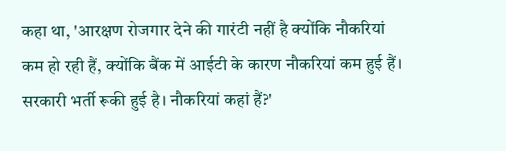कहा था, 'आरक्षण रोजगार देने की गारंटी नहीं है क्योंकि नौकरियां कम हो रही हैं, क्योंकि बैंक में आईटी के कारण नौकरियां कम हुई हैं। सरकारी भर्ती रूकी हुई है। नौकरियां कहां हैं?'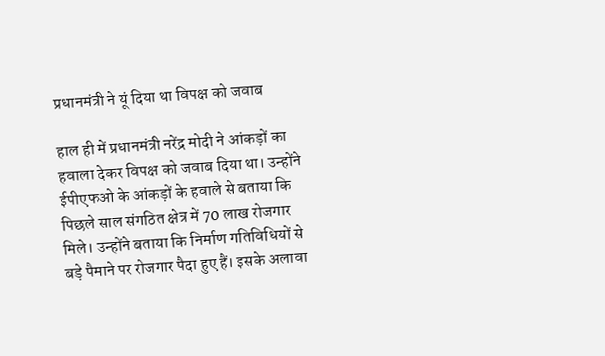प्रधानमंत्री ने यूं दिया था विपक्ष को जवाब

हाल ही में प्रधानमंत्री नरेंद्र मोदी ने आंकड़ों का हवाला देकर विपक्ष को जवाब दिया था। उन्होंने ईपीएफओ के आंकड़ों के हवाले से बताया कि पिछले साल संगठित क्षेत्र में 70 लाख रोजगार मिले। उन्होंने बताया कि निर्माण गतिविधियों से बड़े पैमाने पर रोजगार पैदा हुए हैं। इसके अलावा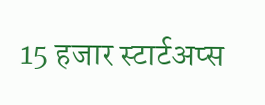15 हजार स्टार्टअप्स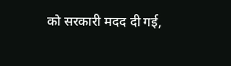को सरकारी मदद दी गई,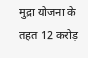मुद्रा योजना के तहत 12 करोड़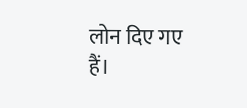लोन दिए गए हैं।